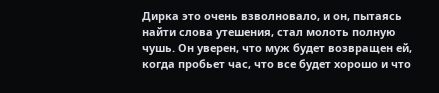Дирка это очень взволновало, и он, пытаясь найти слова утешения, стал молоть полную чушь. Он уверен, что муж будет возвращен ей, когда пробьет час, что все будет хорошо и что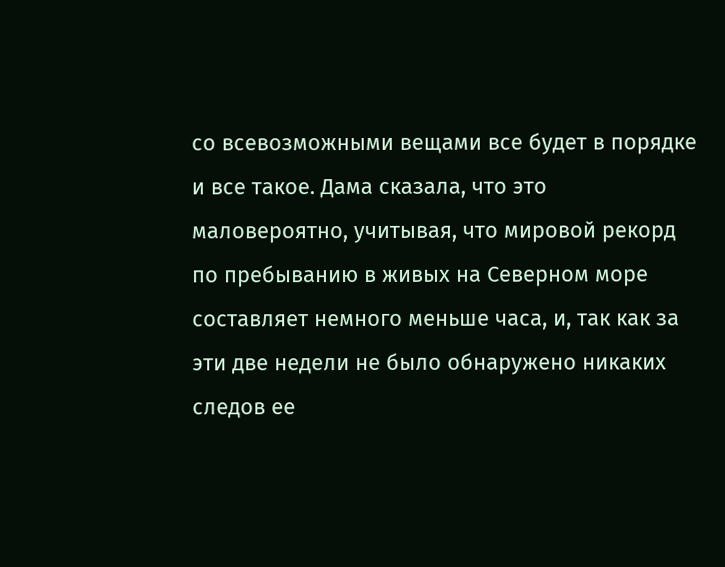со всевозможными вещами все будет в порядке и все такое. Дама сказала, что это маловероятно, учитывая, что мировой рекорд по пребыванию в живых на Северном море составляет немного меньше часа, и, так как за эти две недели не было обнаружено никаких следов ее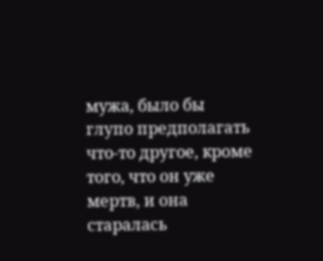мужа, было бы глупо предполагать что-то другое, кроме того, что он уже мертв, и она старалась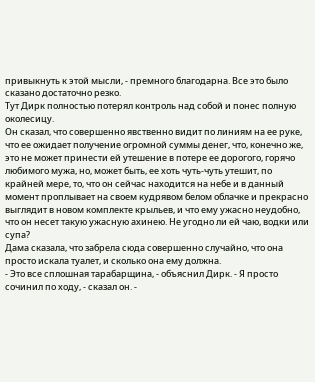привыкнуть к этой мысли, - премного благодарна. Все это было сказано достаточно резко.
Тут Дирк полностью потерял контроль над собой и понес полную околесицу.
Он сказал, что совершенно явственно видит по линиям на ее руке, что ее ожидает получение огромной суммы денег, что, конечно же, это не может принести ей утешение в потере ее дорогого, горячо любимого мужа, но, может быть, ее хоть чуть-чуть утешит, по крайней мере, то, что он сейчас находится на небе и в данный момент проплывает на своем кудрявом белом облачке и прекрасно выглядит в новом комплекте крыльев, и что ему ужасно неудобно, что он несет такую ужасную ахинею. Не угодно ли ей чаю, водки или супа?
Дама сказала, что забрела сюда совершенно случайно, что она просто искала туалет, и сколько она ему должна.
- Это все сплошная тарабарщина, - объяснил Дирк. - Я просто сочинил по ходу, - сказал он. -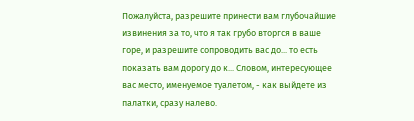Пожалуйста, разрешите принести вам глубочайшие извинения за то, что я так грубо вторгся в ваше горе, и разрешите сопроводить вас до... то есть показать вам дорогу до к... Словом, интересующее вас место, именуемое туалетом, - как выйдете из палатки, сразу налево.